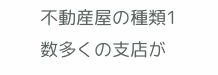不動産屋の種類1
数多くの支店が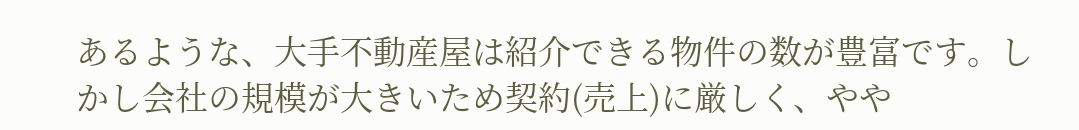あるような、大手不動産屋は紹介できる物件の数が豊富です。しかし会社の規模が大きいため契約(売上)に厳しく、やや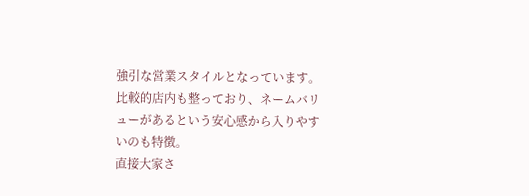強引な営業スタイルとなっています。
比較的店内も整っており、ネームバリューがあるという安心感から入りやすいのも特徴。
直接大家さ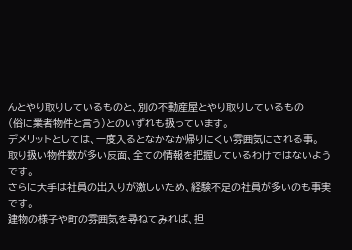んとやり取りしているものと、別の不動産屋とやり取りしているもの
(俗に業者物件と言う)とのいずれも扱っています。
デメリットとしては、一度入るとなかなか帰りにくい雰囲気にされる事。
取り扱い物件数が多い反面、全ての情報を把握しているわけではないようです。
さらに大手は社員の出入りが激しいため、経験不足の社員が多いのも事実です。
建物の様子や町の雰囲気を尋ねてみれば、担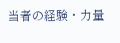当者の経験・力量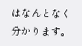はなんとなく分かります。